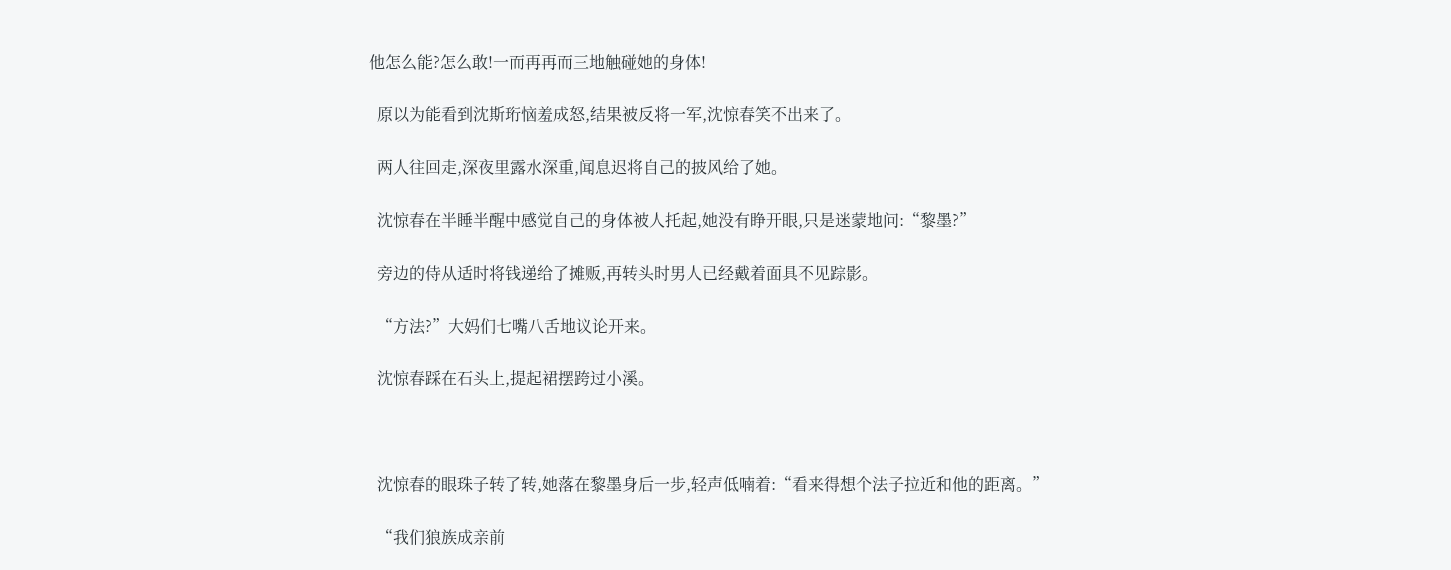他怎么能?怎么敢!一而再再而三地触碰她的身体!

  原以为能看到沈斯珩恼羞成怒,结果被反将一军,沈惊春笑不出来了。

  两人往回走,深夜里露水深重,闻息迟将自己的披风给了她。

  沈惊春在半睡半醒中感觉自己的身体被人托起,她没有睁开眼,只是迷蒙地问:“黎墨?”

  旁边的侍从适时将钱递给了摊贩,再转头时男人已经戴着面具不见踪影。

  “方法?”大妈们七嘴八舌地议论开来。

  沈惊春踩在石头上,提起裙摆跨过小溪。



  沈惊春的眼珠子转了转,她落在黎墨身后一步,轻声低喃着:“看来得想个法子拉近和他的距离。”

  “我们狼族成亲前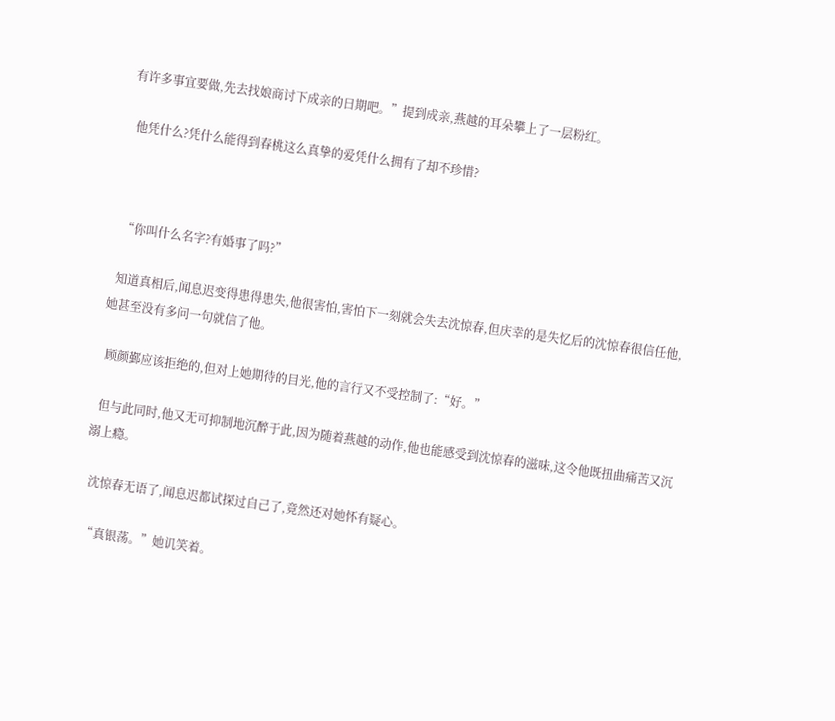有许多事宜要做,先去找娘商讨下成亲的日期吧。”提到成亲,燕越的耳朵攀上了一层粉红。

  他凭什么?凭什么能得到春桃这么真挚的爱凭什么拥有了却不珍惜?



  “你叫什么名字?有婚事了吗?”

  知道真相后,闻息迟变得患得患失,他很害怕,害怕下一刻就会失去沈惊春,但庆幸的是失忆后的沈惊春很信任他,她甚至没有多问一句就信了他。

  顾颜鄞应该拒绝的,但对上她期待的目光,他的言行又不受控制了:“好。”

  但与此同时,他又无可抑制地沉醉于此,因为随着燕越的动作,他也能感受到沈惊春的滋味,这令他既扭曲痛苦又沉溺上瘾。

  沈惊春无语了,闻息迟都试探过自己了,竟然还对她怀有疑心。

  “真银荡。”她讥笑着。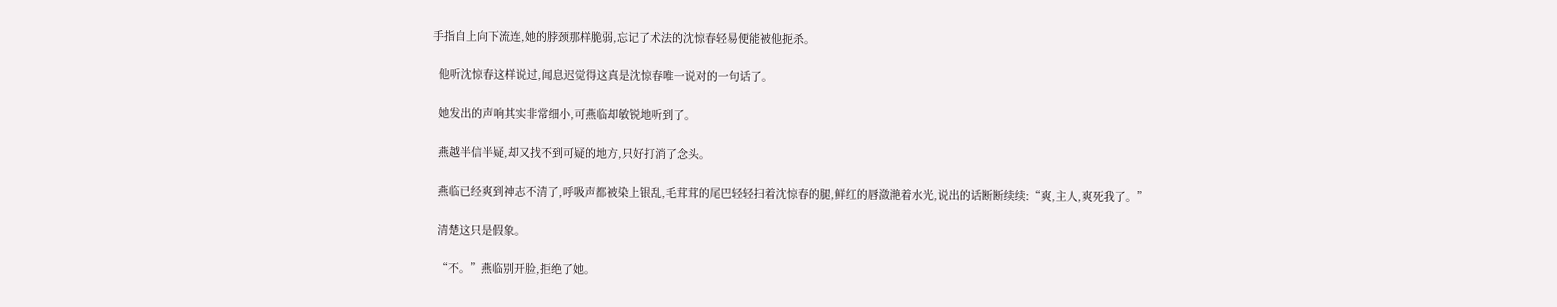手指自上向下流连,她的脖颈那样脆弱,忘记了术法的沈惊春轻易便能被他扼杀。

  他听沈惊春这样说过,闻息迟觉得这真是沈惊春唯一说对的一句话了。

  她发出的声响其实非常细小,可燕临却敏锐地听到了。

  燕越半信半疑,却又找不到可疑的地方,只好打消了念头。

  燕临已经爽到神志不清了,呼吸声都被染上银乱,毛茸茸的尾巴轻轻扫着沈惊春的腿,鲜红的唇潋滟着水光,说出的话断断续续:“爽,主人,爽死我了。”

  清楚这只是假象。

  “不。”燕临别开脸,拒绝了她。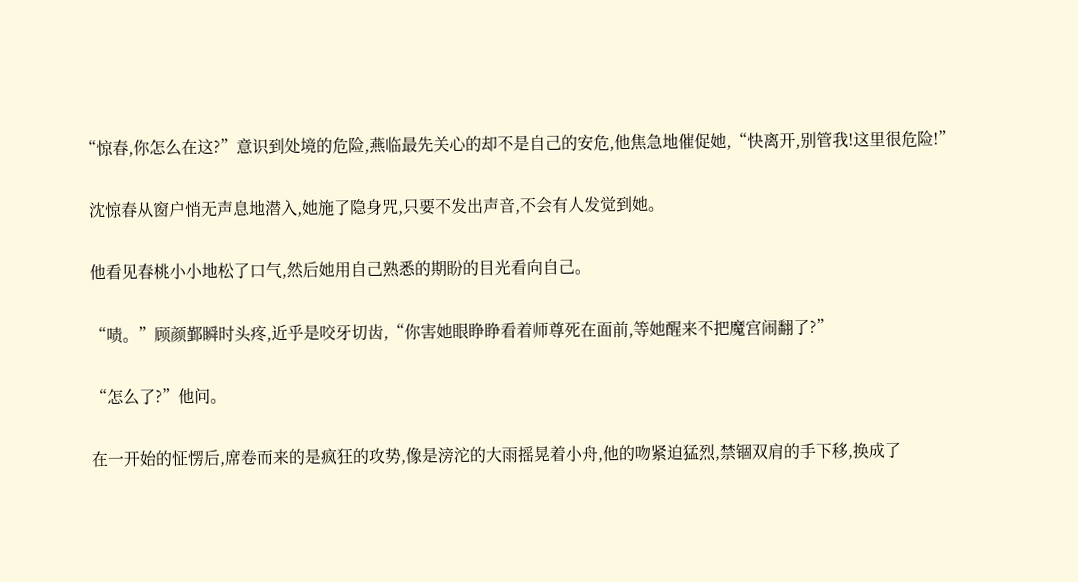“惊春,你怎么在这?”意识到处境的危险,燕临最先关心的却不是自己的安危,他焦急地催促她,“快离开,别管我!这里很危险!”

  沈惊春从窗户悄无声息地潜入,她施了隐身咒,只要不发出声音,不会有人发觉到她。

  他看见春桃小小地松了口气,然后她用自己熟悉的期盼的目光看向自己。

  “啧。”顾颜鄞瞬时头疼,近乎是咬牙切齿,“你害她眼睁睁看着师尊死在面前,等她醒来不把魔宫闹翻了?”

  “怎么了?”他问。

  在一开始的怔愣后,席卷而来的是疯狂的攻势,像是滂沱的大雨摇晃着小舟,他的吻紧迫猛烈,禁锢双肩的手下移,换成了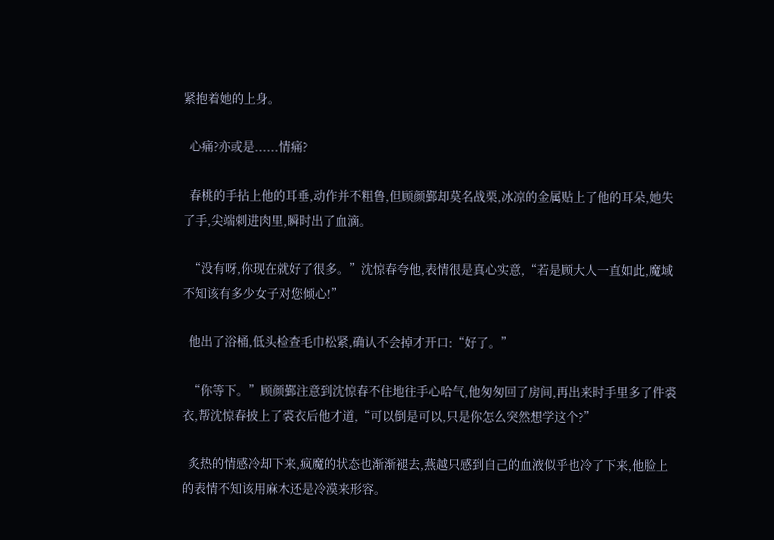紧抱着她的上身。

  心痛?亦或是......情痛?

  春桃的手拈上他的耳垂,动作并不粗鲁,但顾颜鄞却莫名战栗,冰凉的金属贴上了他的耳朵,她失了手,尖端刺进肉里,瞬时出了血滴。

  “没有呀,你现在就好了很多。”沈惊春夸他,表情很是真心实意,“若是顾大人一直如此,魔域不知该有多少女子对您倾心!”

  他出了浴桶,低头检查毛巾松紧,确认不会掉才开口:“好了。”

  “你等下。”顾颜鄞注意到沈惊春不住地往手心哈气,他匆匆回了房间,再出来时手里多了件裘衣,帮沈惊春披上了裘衣后他才道,“可以倒是可以,只是你怎么突然想学这个?”

  炙热的情感冷却下来,疯魔的状态也渐渐褪去,燕越只感到自己的血液似乎也冷了下来,他脸上的表情不知该用麻木还是冷漠来形容。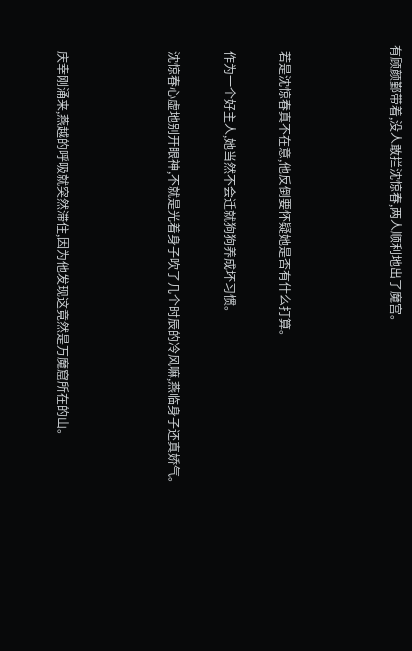有顾颜鄞带着,没人敢拦沈惊春,两人顺利地出了魔宫。



  若是沈惊春真不在意,他反倒要怀疑她是否有什么打算。

  作为一个好主人,她当然不会迁就狗狗养成坏习惯。

  沈惊春心虚地别开眼神,不就是光着身子吹了几个时辰的冷风嘛,燕临身子还真娇气。



  庆幸刚涌来,燕越的呼吸就突然滞住,因为他发现这竟然是万魔窟所在的山。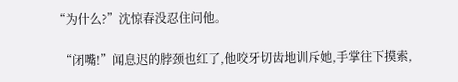“为什么?”沈惊春没忍住问他。

  “闭嘴!”闻息迟的脖颈也红了,他咬牙切齿地训斥她,手掌往下摸索,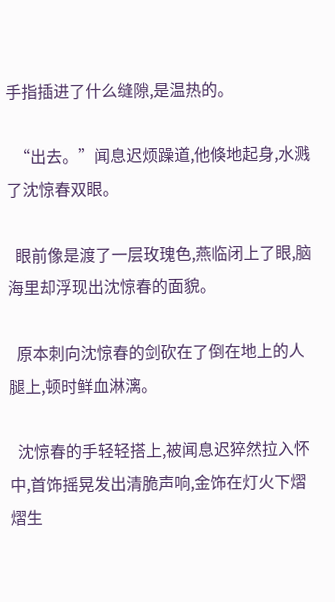手指插进了什么缝隙,是温热的。

  “出去。”闻息迟烦躁道,他倏地起身,水溅了沈惊春双眼。

  眼前像是渡了一层玫瑰色,燕临闭上了眼,脑海里却浮现出沈惊春的面貌。

  原本刺向沈惊春的剑砍在了倒在地上的人腿上,顿时鲜血淋漓。

  沈惊春的手轻轻搭上,被闻息迟猝然拉入怀中,首饰摇晃发出清脆声响,金饰在灯火下熠熠生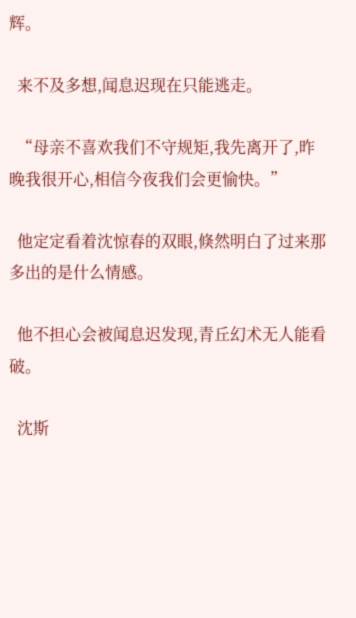辉。

  来不及多想,闻息迟现在只能逃走。

  “母亲不喜欢我们不守规矩,我先离开了,昨晚我很开心,相信今夜我们会更愉快。”

  他定定看着沈惊春的双眼,倏然明白了过来那多出的是什么情感。

  他不担心会被闻息迟发现,青丘幻术无人能看破。

  沈斯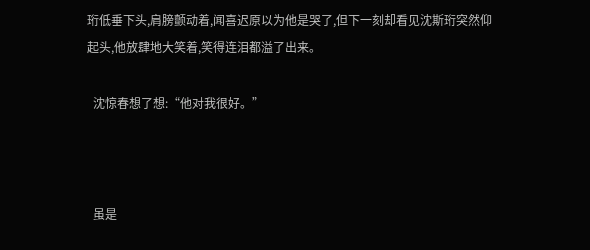珩低垂下头,肩膀颤动着,闻喜迟原以为他是哭了,但下一刻却看见沈斯珩突然仰起头,他放肆地大笑着,笑得连泪都溢了出来。

  沈惊春想了想:“他对我很好。”



  虽是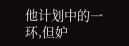他计划中的一环,但妒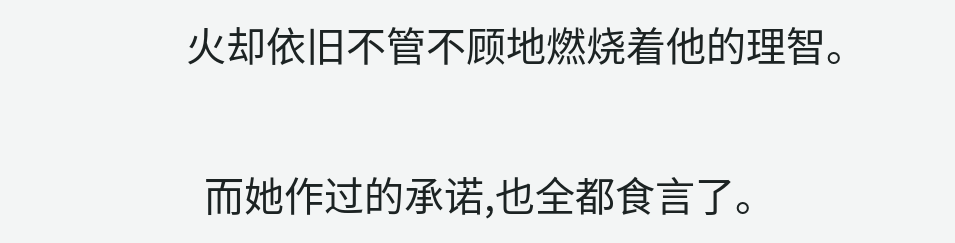火却依旧不管不顾地燃烧着他的理智。

  而她作过的承诺,也全都食言了。